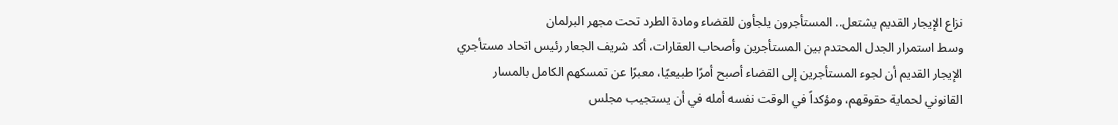نزاع الإيجار القديم يشتعل.. المستأجرون يلجأون للقضاء ومادة الطرد تحت مجهر البرلمان
وسط استمرار الجدل المحتدم بين المستأجرين وأصحاب العقارات، أكد شريف الجعار رئيس اتحاد مستأجري الإيجار القديم أن لجوء المستأجرين إلى القضاء أصبح أمرًا طبيعيًا، معبرًا عن تمسكهم الكامل بالمسار القانوني لحماية حقوقهم، ومؤكداً في الوقت نفسه أمله في أن يستجيب مجلس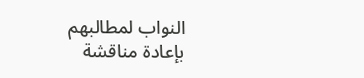النواب لمطالبهم بإعادة مناقشة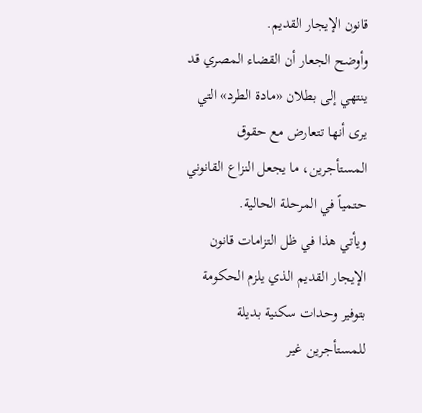قانون الإيجار القديم.
وأوضح الجعار أن القضاء المصري قد ينتهي إلى بطلان «مادة الطرد» التي يرى أنها تتعارض مع حقوق المستأجرين، ما يجعل النزاع القانوني حتمياً في المرحلة الحالية.
ويأتي هذا في ظل التزامات قانون الإيجار القديم الذي يلزم الحكومة بتوفير وحدات سكنية بديلة للمستأجرين غير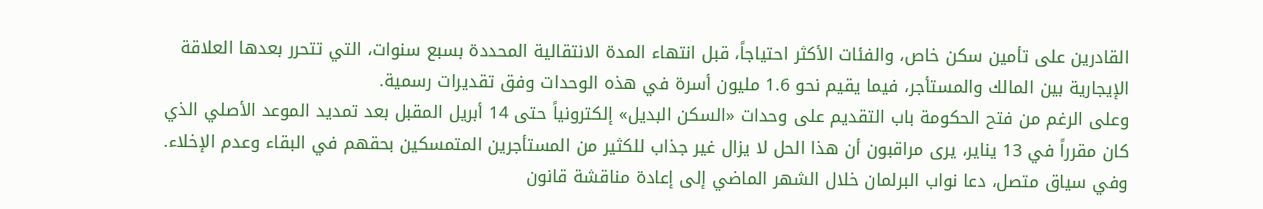القادرين على تأمين سكن خاص، والفئات الأكثر احتياجاً، قبل انتهاء المدة الانتقالية المحددة بسبع سنوات، التي تتحرر بعدها العلاقة الإيجارية بين المالك والمستأجر، فيما يقيم نحو 1.6 مليون أسرة في هذه الوحدات وفق تقديرات رسمية.
وعلى الرغم من فتح الحكومة باب التقديم على وحدات «السكن البديل» إلكترونياً حتى 14 أبريل المقبل بعد تمديد الموعد الأصلي الذي كان مقرراً في 13 يناير، يرى مراقبون أن هذا الحل لا يزال غير جذاب للكثير من المستأجرين المتمسكين بحقهم في البقاء وعدم الإخلاء.
وفي سياق متصل، دعا نواب البرلمان خلال الشهر الماضي إلى إعادة مناقشة قانون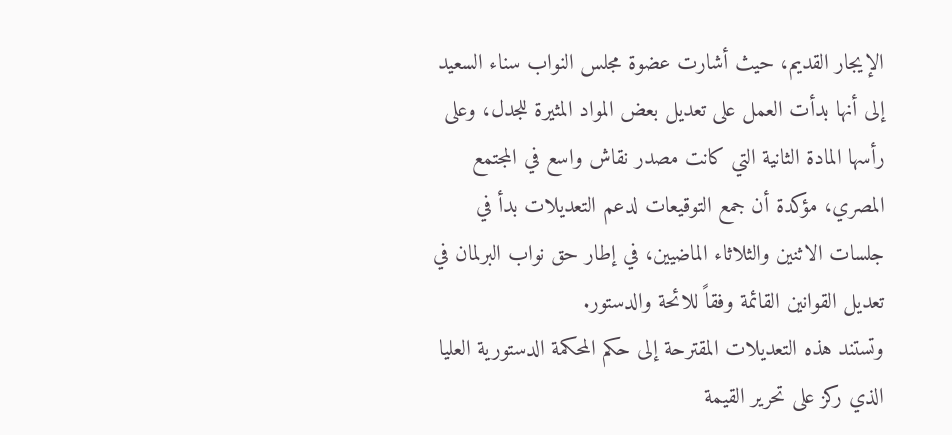الإيجار القديم، حيث أشارت عضوة مجلس النواب سناء السعيد إلى أنها بدأت العمل على تعديل بعض المواد المثيرة للجدل، وعلى رأسها المادة الثانية التي كانت مصدر نقاش واسع في المجتمع المصري، مؤكدة أن جمع التوقيعات لدعم التعديلات بدأ في جلسات الاثنين والثلاثاء الماضيين، في إطار حق نواب البرلمان في تعديل القوانين القائمة وفقاً للائحة والدستور.
وتستند هذه التعديلات المقترحة إلى حكم المحكمة الدستورية العليا الذي ركز على تحرير القيمة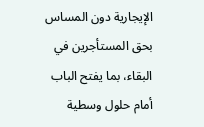الإيجارية دون المساس بحق المستأجرين في البقاء، بما يفتح الباب أمام حلول وسطية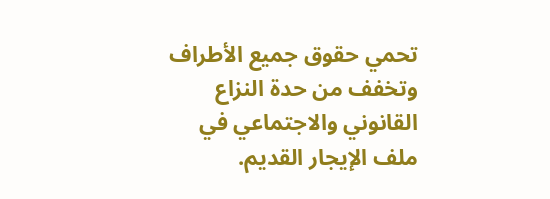تحمي حقوق جميع الأطراف وتخفف من حدة النزاع القانوني والاجتماعي في ملف الإيجار القديم.